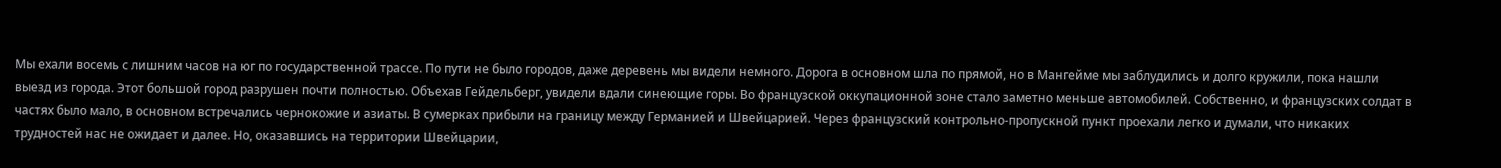Мы ехали восемь с лишним часов на юг по государственной трассе. По пути не было городов, даже деревень мы видели немного. Дорога в основном шла по прямой, но в Мангейме мы заблудились и долго кружили, пока нашли выезд из города. Этот большой город разрушен почти полностью. Объехав Гейдельберг, увидели вдали синеющие горы. Во французской оккупационной зоне стало заметно меньше автомобилей. Собственно, и французских солдат в частях было мало, в основном встречались чернокожие и азиаты. В сумерках прибыли на границу между Германией и Швейцарией. Через французский контрольно-пропускной пункт проехали легко и думали, что никаких трудностей нас не ожидает и далее. Но, оказавшись на территории Швейцарии,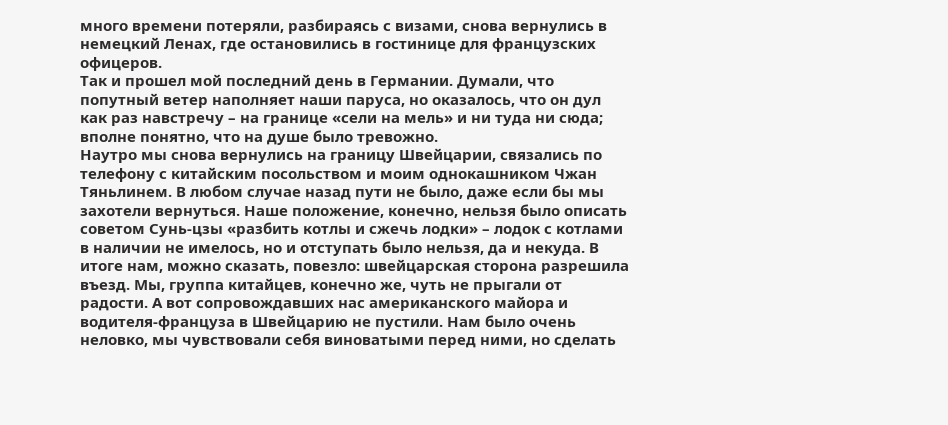много времени потеряли, разбираясь с визами, снова вернулись в немецкий Ленах, где остановились в гостинице для французских офицеров.
Так и прошел мой последний день в Германии. Думали, что попутный ветер наполняет наши паруса, но оказалось, что он дул как раз навстречу – на границе «сели на мель» и ни туда ни сюда; вполне понятно, что на душе было тревожно.
Наутро мы снова вернулись на границу Швейцарии, связались по телефону с китайским посольством и моим однокашником Чжан Тяньлинем. В любом случае назад пути не было, даже если бы мы захотели вернуться. Наше положение, конечно, нельзя было описать советом Сунь-цзы «разбить котлы и сжечь лодки» – лодок с котлами в наличии не имелось, но и отступать было нельзя, да и некуда. В итоге нам, можно сказать, повезло: швейцарская сторона разрешила въезд. Мы, группа китайцев, конечно же, чуть не прыгали от радости. А вот сопровождавших нас американского майора и водителя-француза в Швейцарию не пустили. Нам было очень неловко, мы чувствовали себя виноватыми перед ними, но сделать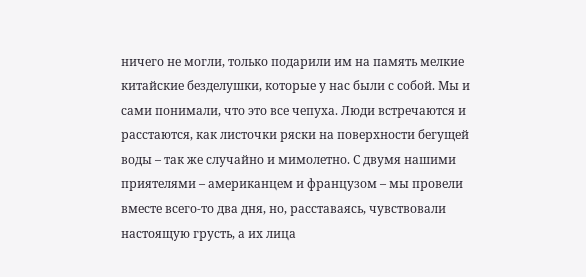ничего не могли, только подарили им на память мелкие китайские безделушки, которые у нас были с собой. Мы и сами понимали, что это все чепуха. Люди встречаются и расстаются, как листочки ряски на поверхности бегущей воды – так же случайно и мимолетно. С двумя нашими приятелями – американцем и французом – мы провели вместе всего-то два дня, но, расставаясь, чувствовали настоящую грусть, а их лица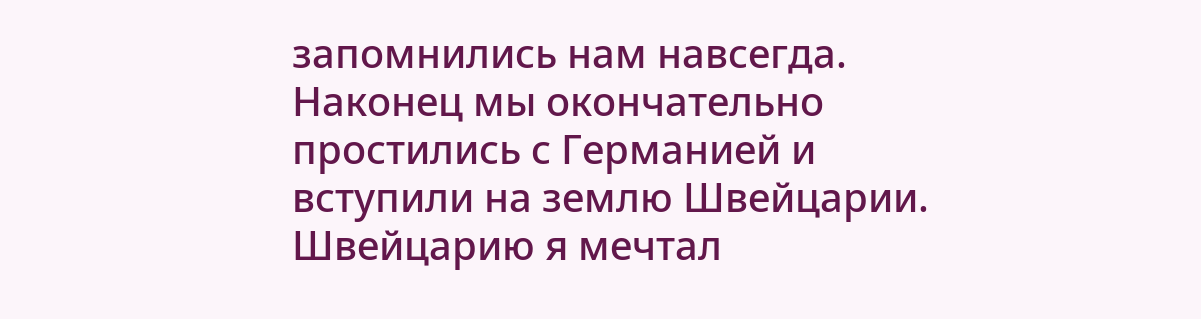запомнились нам навсегда.
Наконец мы окончательно простились с Германией и вступили на землю Швейцарии.
Швейцарию я мечтал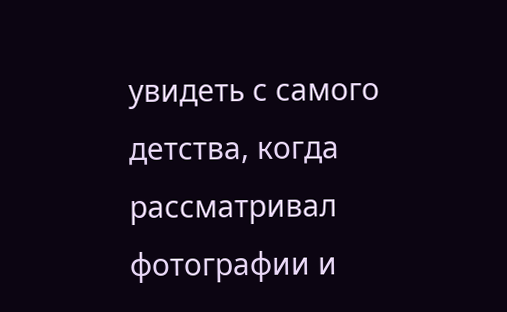увидеть с самого детства, когда рассматривал фотографии и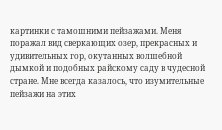картинки с тамошними пейзажами. Меня поражал вид сверкающих озер, прекрасных и удивительных гор, окутанных волшебной дымкой и подобных райскому саду в чудесной стране. Мне всегда казалось, что изумительные пейзажи на этих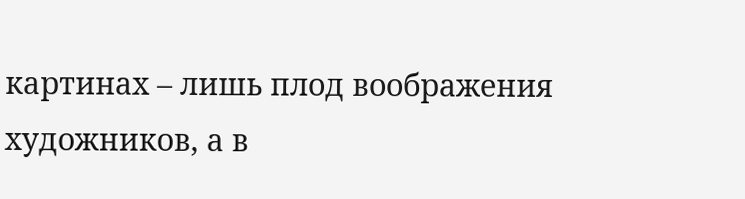картинах – лишь плод воображения художников, а в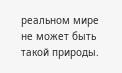реальном мире не может быть такой природы.